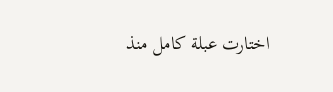اختارت عبلة كامل منذ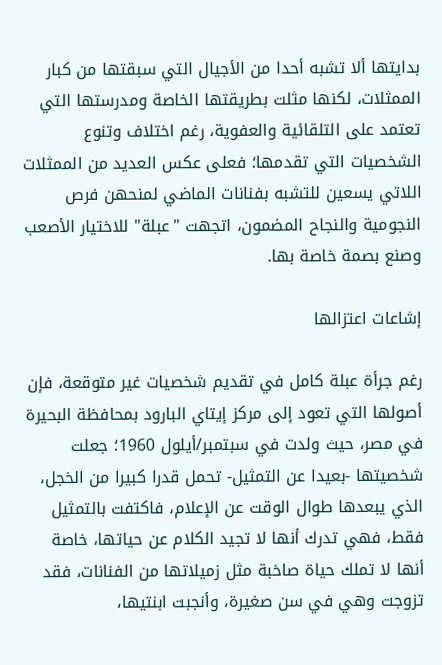بدايتها ألا تشبه أحدا من الأجيال التي سبقتها من كبار الممثلات، لكنها مثلت بطريقتها الخاصة ومدرستها التي تعتمد على التلقائية والعفوية، رغم اختلاف وتنوع الشخصيات التي تقدمها؛ فعلى عكس العديد من الممثلات اللاتي يسعين للتشبه بفنانات الماضي لمنحهن فرص النجومية والنجاح المضمون، اتجهت "عبلة" للاختيار الأصعب وصنع بصمة خاصة بها.

إشاعات اعتزالها

رغم جرأة عبلة كامل في تقديم شخصيات غير متوقعة، فإن أصولها التي تعود إلى مركز إيتاي البارود بمحافظة البحيرة في مصر، حيث ولدت في سبتمبر/أيلول 1960؛ جعلت شخصيتها -بعيدا عن التمثيل- تحمل قدرا كبيرا من الخجل، الذي يبعدها طوال الوقت عن الإعلام، فاكتفت بالتمثيل فقط، فهي تدرك أنها لا تجيد الكلام عن حياتها، خاصة أنها لا تملك حياة صاخبة مثل زميلاتها من الفنانات، فقد تزوجت وهي في سن صغيرة، وأنجبت ابنتيها،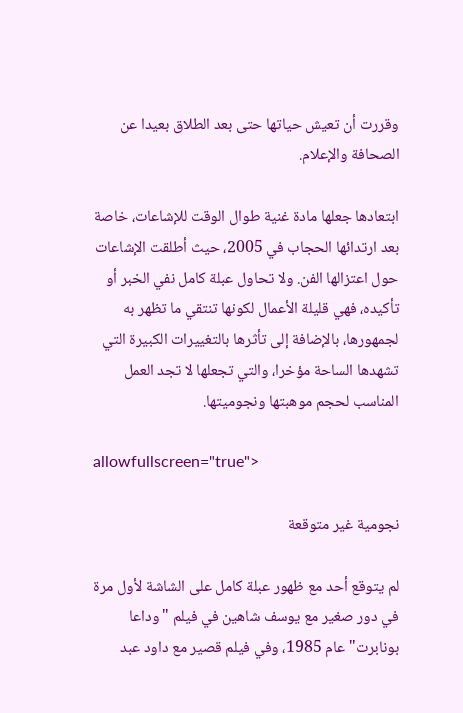وقررت أن تعيش حياتها حتى بعد الطلاق بعيدا عن الصحافة والإعلام.

ابتعادها جعلها مادة غنية طوال الوقت للإشاعات، خاصة بعد ارتدائها الحجاب في 2005، حيث أطلقت الإشاعات حول اعتزالها الفن. ولا تحاول عبلة كامل نفي الخبر أو تأكيده، فهي قليلة الأعمال لكونها تنتقي ما تظهر به لجمهورها، بالإضافة إلى تأثرها بالتغييرات الكبيرة التي تشهدها الساحة مؤخرا، والتي تجعلها لا تجد العمل المناسب لحجم موهبتها ونجوميتها.

allowfullscreen="true">

نجومية غير متوقعة

لم يتوقع أحد مع ظهور عبلة كامل على الشاشة لأول مرة في دور صغير مع يوسف شاهين في فيلم "وداعا بونابرت" عام 1985، وفي فيلم قصير مع داود عبد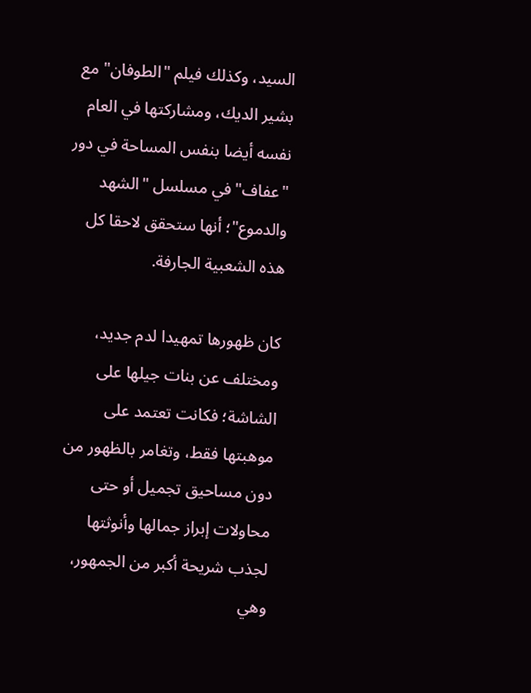السيد، وكذلك فيلم "الطوفان" مع بشير الديك، ومشاركتها في العام نفسه أيضا بنفس المساحة في دور "عفاف" في مسلسل "الشهد والدموع"؛ أنها ستحقق لاحقا كل هذه الشعبية الجارفة.

كان ظهورها تمهيدا لدم جديد، ومختلف عن بنات جيلها على الشاشة؛ فكانت تعتمد على موهبتها فقط، وتغامر بالظهور من دون مساحيق تجميل أو حتى محاولات إبراز جمالها وأنوثتها لجذب شريحة أكبر من الجمهور، وهي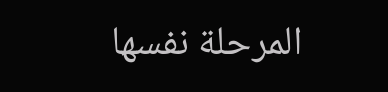المرحلة نفسها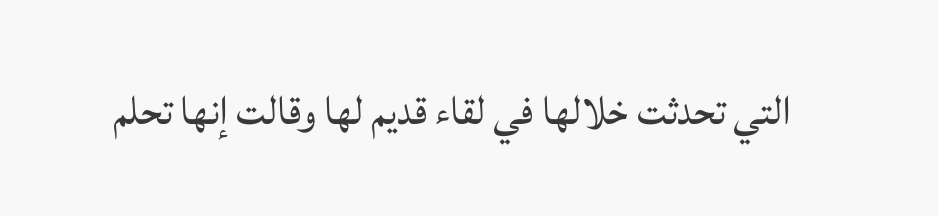التي تحدثت خلالها في لقاء قديم لها وقالت إنها تحلم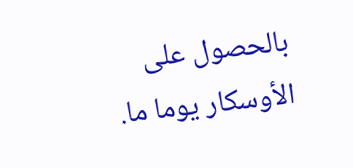بالحصول على الأوسكار يوما ما.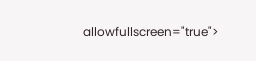allowfullscreen="true">